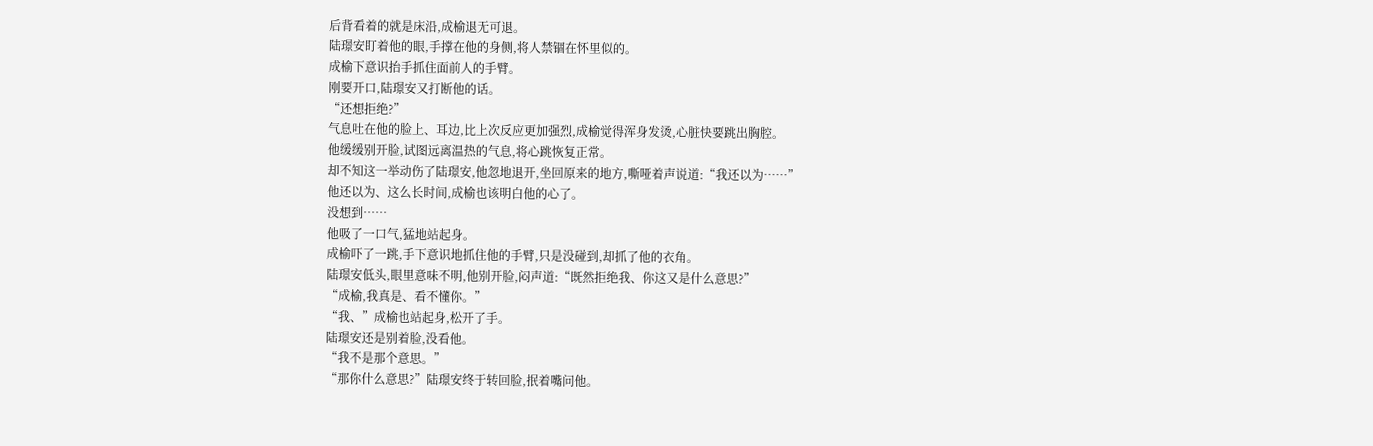后背看着的就是床沿,成榆退无可退。
陆璟安盯着他的眼,手撑在他的身侧,将人禁锢在怀里似的。
成榆下意识抬手抓住面前人的手臂。
刚要开口,陆璟安又打断他的话。
“还想拒绝?”
气息吐在他的脸上、耳边,比上次反应更加强烈,成榆觉得浑身发烫,心脏快要跳出胸腔。
他缓缓别开脸,试图远离温热的气息,将心跳恢复正常。
却不知这一举动伤了陆璟安,他忽地退开,坐回原来的地方,嘶哑着声说道:“我还以为……”
他还以为、这么长时间,成榆也该明白他的心了。
没想到……
他吸了一口气,猛地站起身。
成榆吓了一跳,手下意识地抓住他的手臂,只是没碰到,却抓了他的衣角。
陆璟安低头,眼里意味不明,他别开脸,闷声道:“既然拒绝我、你这又是什么意思?”
“成榆,我真是、看不懂你。”
“我、”成榆也站起身,松开了手。
陆璟安还是别着脸,没看他。
“我不是那个意思。”
“那你什么意思?”陆璟安终于转回脸,抿着嘴问他。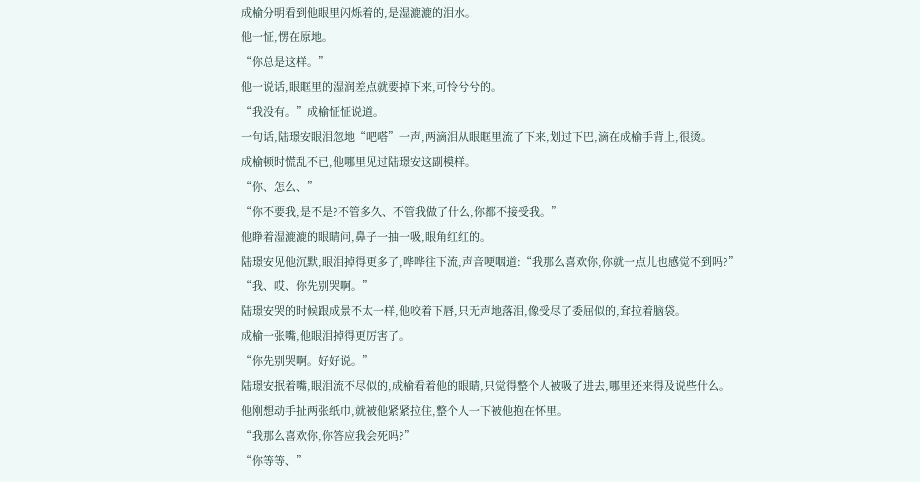成榆分明看到他眼里闪烁着的,是湿漉漉的泪水。
他一怔,愣在原地。
“你总是这样。”
他一说话,眼眶里的湿润差点就要掉下来,可怜兮兮的。
“我没有。”成榆怔怔说道。
一句话,陆璟安眼泪忽地“吧嗒”一声,两滴泪从眼眶里流了下来,划过下巴,滴在成榆手背上,很烫。
成榆顿时慌乱不已,他哪里见过陆璟安这副模样。
“你、怎么、”
“你不要我,是不是?不管多久、不管我做了什么,你都不接受我。”
他睁着湿漉漉的眼睛问,鼻子一抽一吸,眼角红红的。
陆璟安见他沉默,眼泪掉得更多了,哗哗往下流,声音哽咽道:“我那么喜欢你,你就一点儿也感觉不到吗?”
“我、哎、你先别哭啊。”
陆璟安哭的时候跟成景不太一样,他咬着下唇,只无声地落泪,像受尽了委屈似的,耷拉着脑袋。
成榆一张嘴,他眼泪掉得更厉害了。
“你先别哭啊。好好说。”
陆璟安抿着嘴,眼泪流不尽似的,成榆看着他的眼睛,只觉得整个人被吸了进去,哪里还来得及说些什么。
他刚想动手扯两张纸巾,就被他紧紧拉住,整个人一下被他抱在怀里。
“我那么喜欢你,你答应我会死吗?”
“你等等、”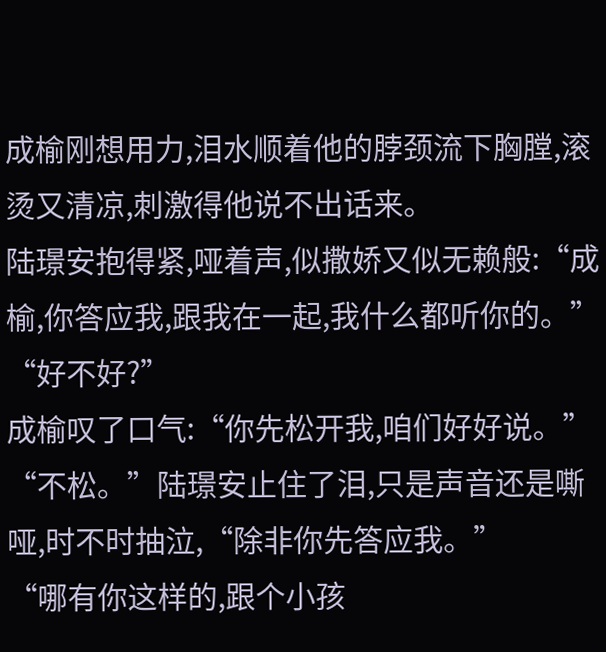成榆刚想用力,泪水顺着他的脖颈流下胸膛,滚烫又清凉,刺激得他说不出话来。
陆璟安抱得紧,哑着声,似撒娇又似无赖般:“成榆,你答应我,跟我在一起,我什么都听你的。”
“好不好?”
成榆叹了口气:“你先松开我,咱们好好说。”
“不松。”陆璟安止住了泪,只是声音还是嘶哑,时不时抽泣,“除非你先答应我。”
“哪有你这样的,跟个小孩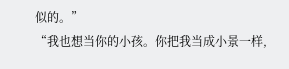似的。”
“我也想当你的小孩。你把我当成小景一样,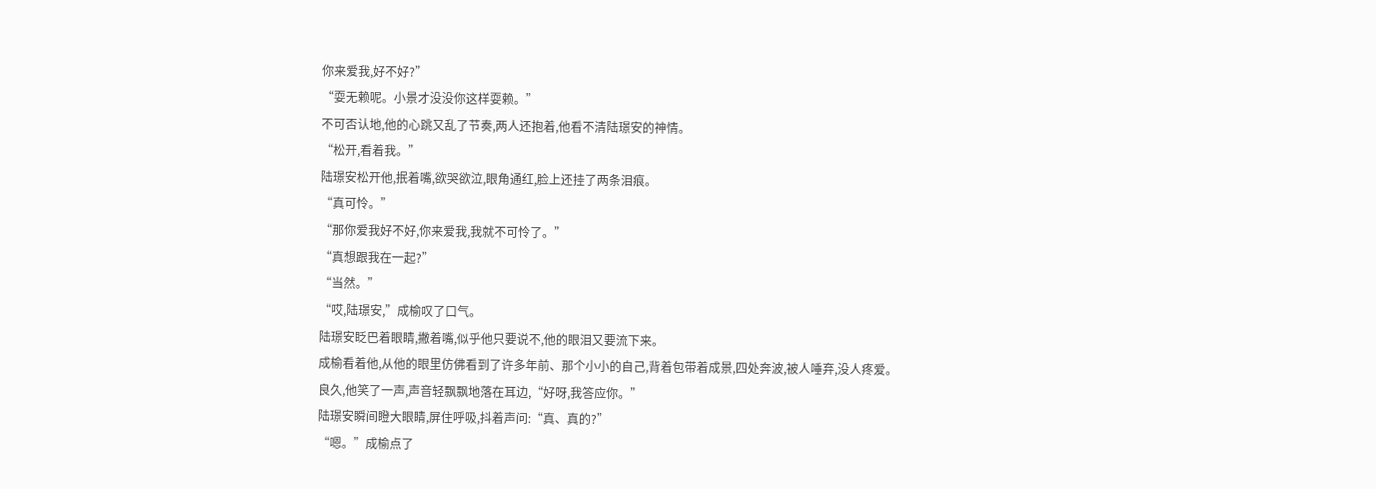你来爱我,好不好?”
“耍无赖呢。小景才没没你这样耍赖。”
不可否认地,他的心跳又乱了节奏,两人还抱着,他看不清陆璟安的神情。
“松开,看着我。”
陆璟安松开他,抿着嘴,欲哭欲泣,眼角通红,脸上还挂了两条泪痕。
“真可怜。”
“那你爱我好不好,你来爱我,我就不可怜了。”
“真想跟我在一起?”
“当然。”
“哎,陆璟安,”成榆叹了口气。
陆璟安眨巴着眼睛,撇着嘴,似乎他只要说不,他的眼泪又要流下来。
成榆看着他,从他的眼里仿佛看到了许多年前、那个小小的自己,背着包带着成景,四处奔波,被人唾弃,没人疼爱。
良久,他笑了一声,声音轻飘飘地落在耳边,“好呀,我答应你。”
陆璟安瞬间瞪大眼睛,屏住呼吸,抖着声问:“真、真的?”
“嗯。”成榆点了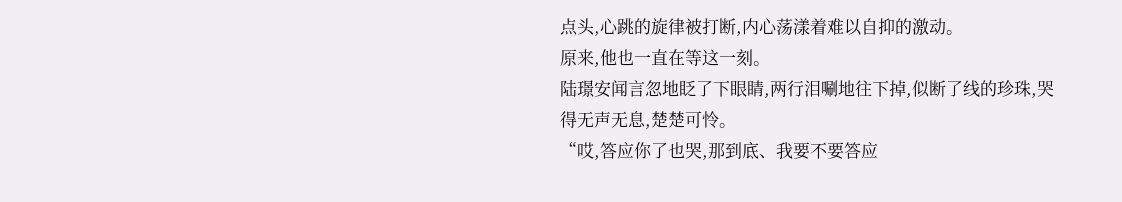点头,心跳的旋律被打断,内心荡漾着难以自抑的激动。
原来,他也一直在等这一刻。
陆璟安闻言忽地眨了下眼睛,两行泪唰地往下掉,似断了线的珍珠,哭得无声无息,楚楚可怜。
“哎,答应你了也哭,那到底、我要不要答应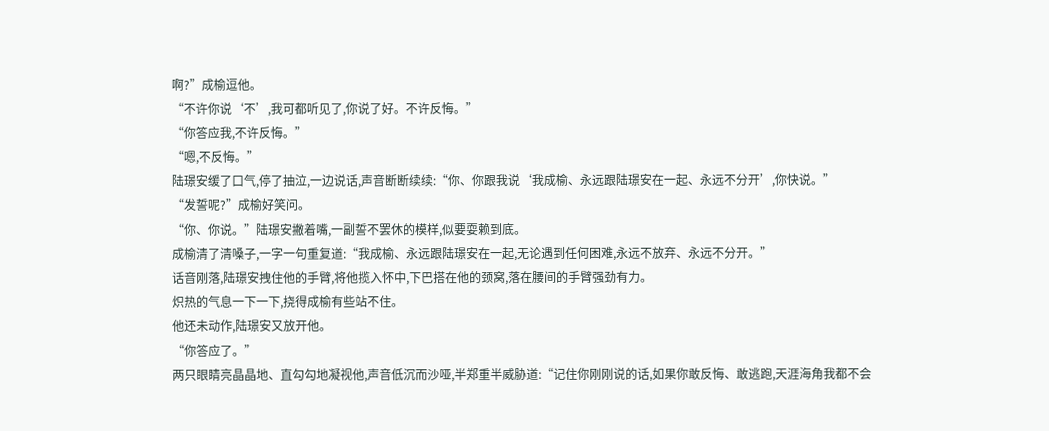啊?”成榆逗他。
“不许你说‘不’,我可都听见了,你说了好。不许反悔。”
“你答应我,不许反悔。”
“嗯,不反悔。”
陆璟安缓了口气,停了抽泣,一边说话,声音断断续续:“你、你跟我说‘我成榆、永远跟陆璟安在一起、永远不分开’,你快说。”
“发誓呢?”成榆好笑问。
“你、你说。”陆璟安撇着嘴,一副誓不罢休的模样,似要耍赖到底。
成榆清了清嗓子,一字一句重复道:“我成榆、永远跟陆璟安在一起,无论遇到任何困难,永远不放弃、永远不分开。”
话音刚落,陆璟安拽住他的手臂,将他揽入怀中,下巴搭在他的颈窝,落在腰间的手臂强劲有力。
炽热的气息一下一下,挠得成榆有些站不住。
他还未动作,陆璟安又放开他。
“你答应了。”
两只眼睛亮晶晶地、直勾勾地凝视他,声音低沉而沙哑,半郑重半威胁道:“记住你刚刚说的话,如果你敢反悔、敢逃跑,天涯海角我都不会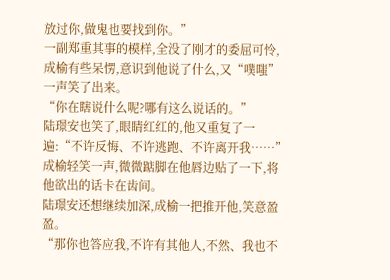放过你,做鬼也要找到你。”
一副郑重其事的模样,全没了刚才的委屈可怜,成榆有些呆愣,意识到他说了什么,又“噗嗤”一声笑了出来。
“你在瞎说什么呢?哪有这么说话的。”
陆璟安也笑了,眼睛红红的,他又重复了一遍:“不许反悔、不许逃跑、不许离开我……”
成榆轻笑一声,微微踮脚在他唇边贴了一下,将他欲出的话卡在齿间。
陆璟安还想继续加深,成榆一把推开他,笑意盈盈。
“那你也答应我,不许有其他人,不然、我也不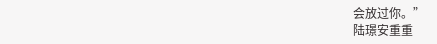会放过你。”
陆璟安重重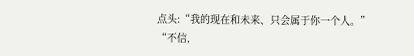点头:“我的现在和未来、只会属于你一个人。”
“不信,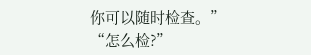你可以随时检查。”
“怎么检?”